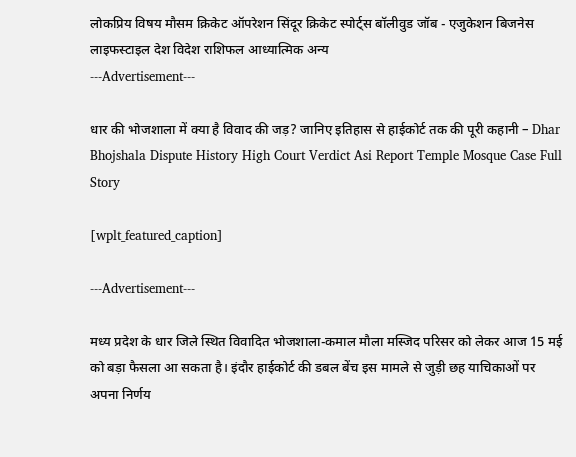लोकप्रिय विषय मौसम क्रिकेट ऑपरेशन सिंदूर क्रिकेट स्पोर्ट्स बॉलीवुड जॉब - एजुकेशन बिजनेस लाइफस्टाइल देश विदेश राशिफल आध्यात्मिक अन्य
---Advertisement---

धार की भोजशाला में क्या है विवाद की जड़? जानिए इतिहास से हाईकोर्ट तक की पूरी कहानी – Dhar Bhojshala Dispute History High Court Verdict Asi Report Temple Mosque Case Full Story

[wplt_featured_caption]

---Advertisement---

मध्य प्रदेश के धार जिले स्थित विवादित भोजशाला-कमाल मौला मस्जिद परिसर को लेकर आज 15 मई को बड़ा फैसला आ सकता है। इंदौर हाईकोर्ट की डबल बेंच इस मामले से जुड़ी छह याचिकाओं पर अपना निर्णय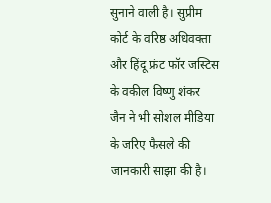सुनाने वाली है। सुप्रीम कोर्ट के वरिष्ठ अधिवक्ता और हिंदू फ्रंट फॉर जस्टिस के वकील विष्णु शंकर जैन ने भी सोशल मीडिया के जरिए फैसले की जानकारी साझा की है।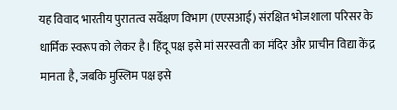यह विवाद भारतीय पुरातत्व सर्वेक्षण विभाग (एएसआई) संरक्षित भोजशाला परिसर के धार्मिक स्वरूप को लेकर है। हिंदू पक्ष इसे मां सरस्वती का मंदिर और प्राचीन विद्या केंद्र मानता है, जबकि मुस्लिम पक्ष इसे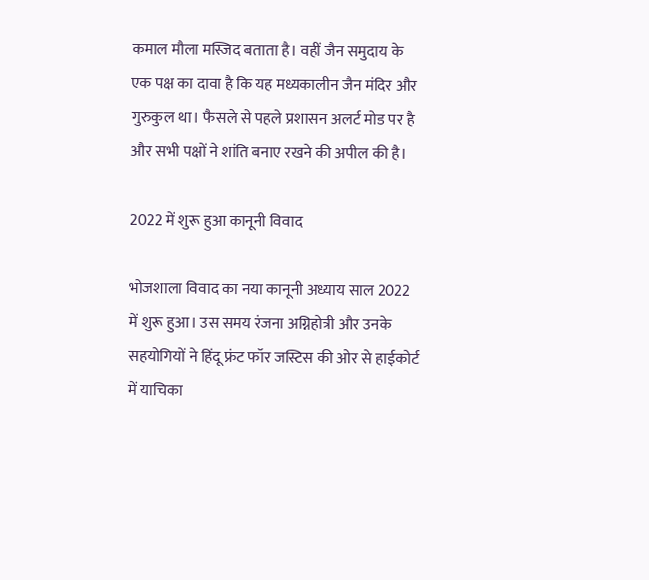कमाल मौला मस्जिद बताता है। वहीं जैन समुदाय के एक पक्ष का दावा है कि यह मध्यकालीन जैन मंदिर और गुरुकुल था। फैसले से पहले प्रशासन अलर्ट मोड पर है और सभी पक्षों ने शांति बनाए रखने की अपील की है।

2022 में शुरू हुआ कानूनी विवाद

भोजशाला विवाद का नया कानूनी अध्याय साल 2022 में शुरू हुआ। उस समय रंजना अग्निहोत्री और उनके सहयोगियों ने हिंदू फ्रंट फॉर जस्टिस की ओर से हाईकोर्ट में याचिका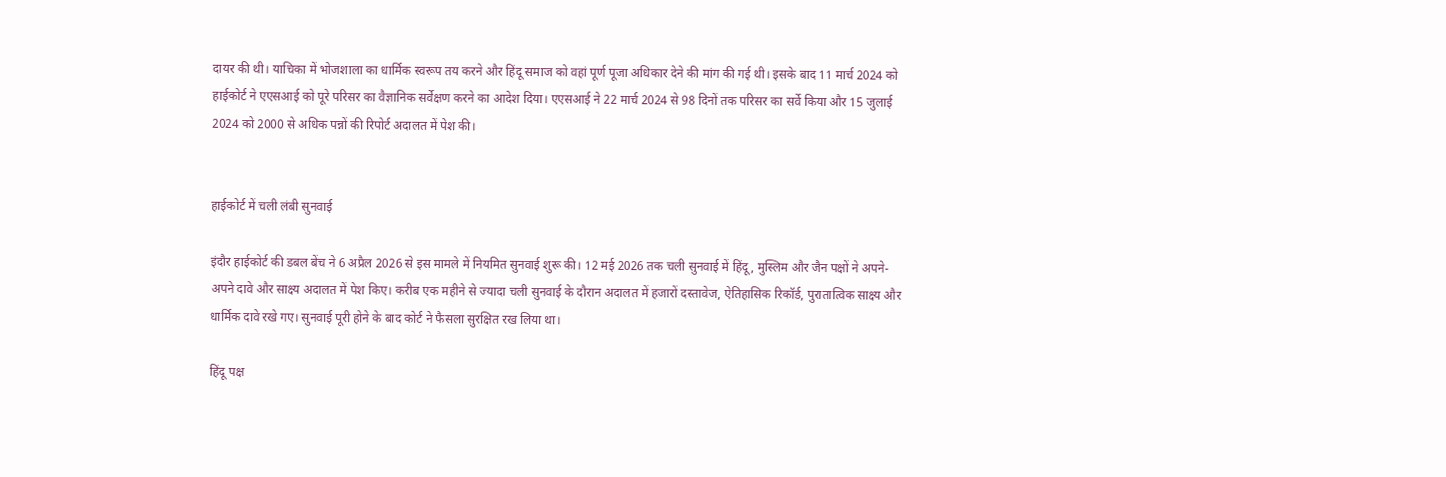दायर की थी। याचिका में भोजशाला का धार्मिक स्वरूप तय करने और हिंदू समाज को वहां पूर्ण पूजा अधिकार देने की मांग की गई थी। इसके बाद 11 मार्च 2024 को हाईकोर्ट ने एएसआई को पूरे परिसर का वैज्ञानिक सर्वेक्षण करने का आदेश दिया। एएसआई ने 22 मार्च 2024 से 98 दिनों तक परिसर का सर्वे किया और 15 जुलाई 2024 को 2000 से अधिक पन्नों की रिपोर्ट अदालत में पेश की।


हाईकोर्ट में चली लंबी सुनवाई

इंदौर हाईकोर्ट की डबल बेंच ने 6 अप्रैल 2026 से इस मामले में नियमित सुनवाई शुरू की। 12 मई 2026 तक चली सुनवाई में हिंदू, मुस्लिम और जैन पक्षों ने अपने-अपने दावे और साक्ष्य अदालत में पेश किए। करीब एक महीने से ज्यादा चली सुनवाई के दौरान अदालत में हजारों दस्तावेज, ऐतिहासिक रिकॉर्ड, पुरातात्विक साक्ष्य और धार्मिक दावे रखे गए। सुनवाई पूरी होने के बाद कोर्ट ने फैसला सुरक्षित रख लिया था।

हिंदू पक्ष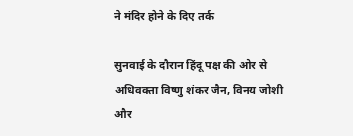ने मंदिर होने के दिए तर्क

सुनवाई के दौरान हिंदू पक्ष की ओर से अधिवक्ता विष्णु शंकर जैन, विनय जोशी और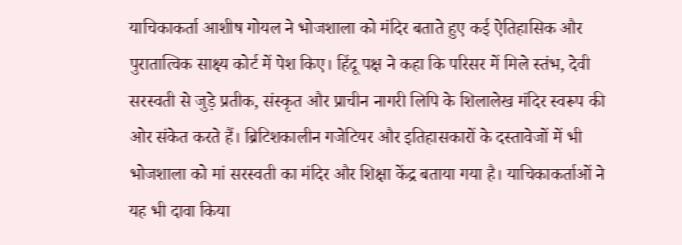याचिकाकर्ता आशीष गोयल ने भोजशाला को मंदिर बताते हुए कई ऐतिहासिक और पुरातात्विक साक्ष्य कोर्ट में पेश किए। हिंदू पक्ष ने कहा कि परिसर में मिले स्तंभ, देवी सरस्वती से जुड़े प्रतीक, संस्कृत और प्राचीन नागरी लिपि के शिलालेख मंदिर स्वरूप की ओर संकेत करते हैं। ब्रिटिशकालीन गजेटियर और इतिहासकारों के दस्तावेजों में भी भोजशाला को मां सरस्वती का मंदिर और शिक्षा केंद्र बताया गया है। याचिकाकर्ताओं ने यह भी दावा किया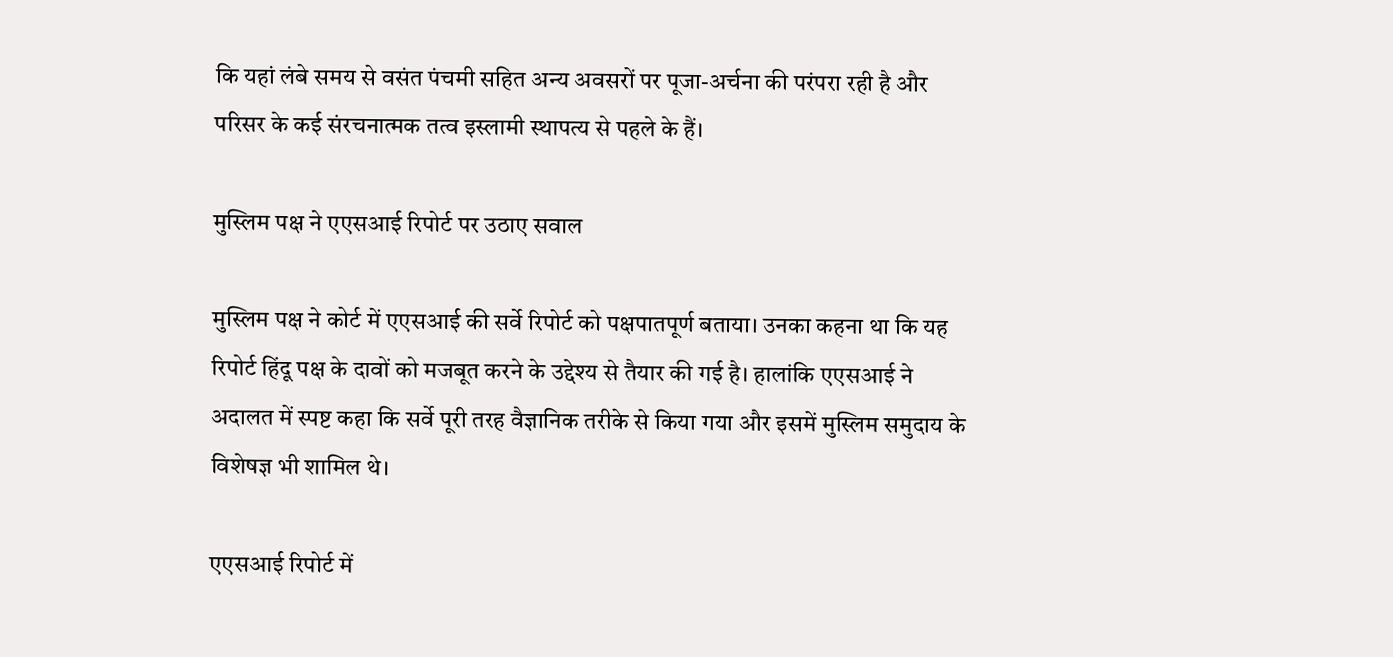कि यहां लंबे समय से वसंत पंचमी सहित अन्य अवसरों पर पूजा-अर्चना की परंपरा रही है और परिसर के कई संरचनात्मक तत्व इस्लामी स्थापत्य से पहले के हैं।

मुस्लिम पक्ष ने एएसआई रिपोर्ट पर उठाए सवाल

मुस्लिम पक्ष ने कोर्ट में एएसआई की सर्वे रिपोर्ट को पक्षपातपूर्ण बताया। उनका कहना था कि यह रिपोर्ट हिंदू पक्ष के दावों को मजबूत करने के उद्देश्य से तैयार की गई है। हालांकि एएसआई ने अदालत में स्पष्ट कहा कि सर्वे पूरी तरह वैज्ञानिक तरीके से किया गया और इसमें मुस्लिम समुदाय के विशेषज्ञ भी शामिल थे।

एएसआई रिपोर्ट में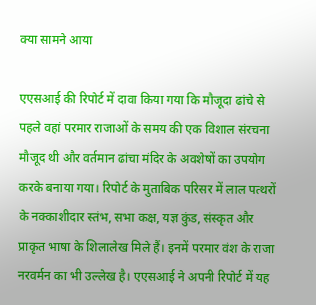क्या सामने आया

एएसआई की रिपोर्ट में दावा किया गया कि मौजूदा ढांचे से पहले वहां परमार राजाओं के समय की एक विशाल संरचना मौजूद थी और वर्तमान ढांचा मंदिर के अवशेषों का उपयोग करके बनाया गया। रिपोर्ट के मुताबिक परिसर में लाल पत्थरों के नक्काशीदार स्तंभ, सभा कक्ष, यज्ञ कुंड, संस्कृत और प्राकृत भाषा के शिलालेख मिले हैं। इनमें परमार वंश के राजा नरवर्मन का भी उल्लेख है। एएसआई ने अपनी रिपोर्ट में यह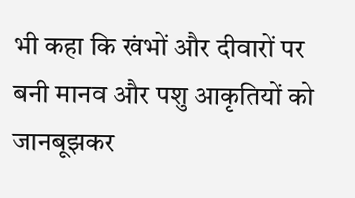भी कहा कि खंभों और दीवारों पर बनी मानव और पशु आकृतियों को जानबूझकर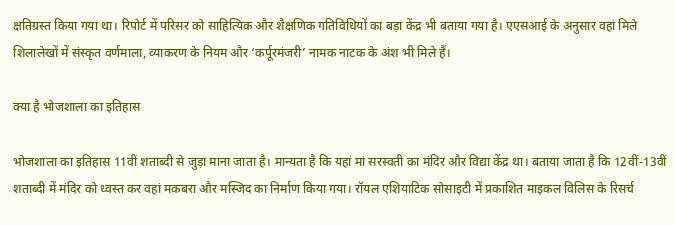क्षतिग्रस्त किया गया था। रिपोर्ट में परिसर को साहित्यिक और शैक्षणिक गतिविधियों का बड़ा केंद्र भी बताया गया है। एएसआई के अनुसार वहां मिले शिलालेखों में संस्कृत वर्णमाला, व्याकरण के नियम और ‘कर्पूरमंजरी’ नामक नाटक के अंश भी मिले हैं।

क्या है भोजशाला का इतिहास

भोजशाला का इतिहास 11वीं शताब्दी से जुड़ा माना जाता है। मान्यता है कि यहां मां सरस्वती का मंदिर और विद्या केंद्र था। बताया जाता है कि 12वीं-13वीं शताब्दी में मंदिर को ध्वस्त कर वहां मकबरा और मस्जिद का निर्माण किया गया। रॉयल एशियाटिक सोसाइटी में प्रकाशित माइकल विलिस के रिसर्च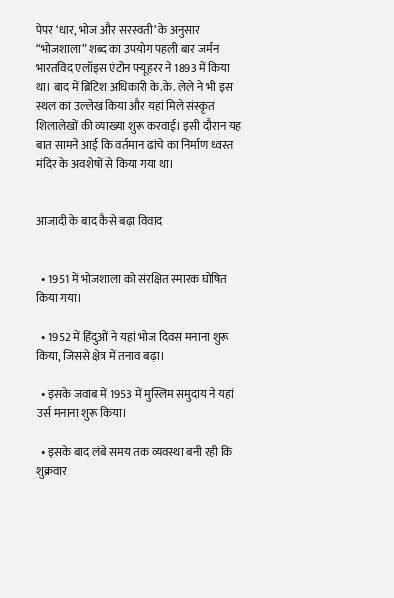पेपर ‘धार, भोज और सरस्वती’ के अनुसार “भोजशाला” शब्द का उपयोग पहली बार जर्मन भारतविद एलॉइस एंटोन फ्यूहरर ने 1893 में किया था। बाद में ब्रिटिश अधिकारी के.के. लेले ने भी इस स्थल का उल्लेख किया और यहां मिले संस्कृत शिलालेखों की व्याख्या शुरू करवाई। इसी दौरान यह बात सामने आई कि वर्तमान ढांचे का निर्माण ध्वस्त मंदिर के अवशेषों से किया गया था।


आजादी के बाद कैसे बढ़ा विवाद


  • 1951 में भोजशाला को संरक्षित स्मारक घोषित किया गया।

  • 1952 में हिंदुओं ने यहां भोज दिवस मनाना शुरू किया, जिससे क्षेत्र में तनाव बढ़ा।

  • इसके जवाब में 1953 में मुस्लिम समुदाय ने यहां उर्स मनाना शुरू किया।

  • इसके बाद लंबे समय तक व्यवस्था बनी रही कि शुक्रवार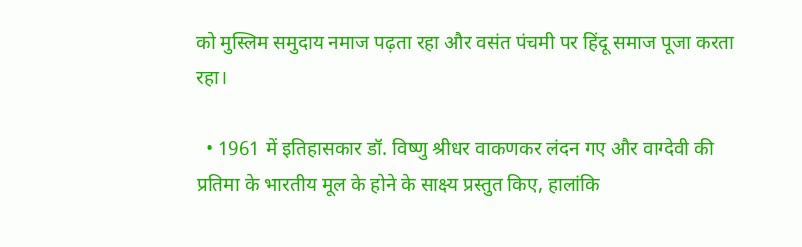को मुस्लिम समुदाय नमाज पढ़ता रहा और वसंत पंचमी पर हिंदू समाज पूजा करता रहा।

  • 1961 में इतिहासकार डॉ. विष्णु श्रीधर वाकणकर लंदन गए और वाग्देवी की प्रतिमा के भारतीय मूल के होने के साक्ष्य प्रस्तुत किए, हालांकि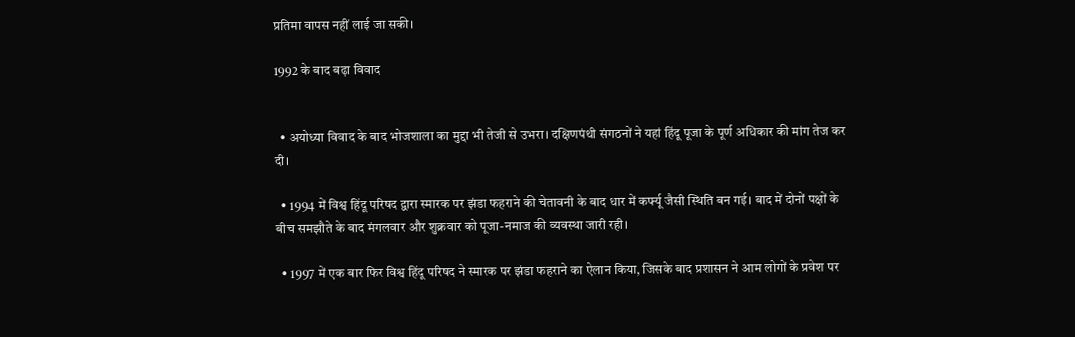प्रतिमा वापस नहीं लाई जा सकी।

1992 के बाद बढ़ा विवाद


  • अयोध्या विवाद के बाद भोजशाला का मुद्दा भी तेजी से उभरा। दक्षिणपंथी संगठनों ने यहां हिंदू पूजा के पूर्ण अधिकार की मांग तेज कर दी।

  • 1994 में विश्व हिंदू परिषद द्वारा स्मारक पर झंडा फहराने की चेतावनी के बाद धार में कर्फ्यू जैसी स्थिति बन गई। बाद में दोनों पक्षों के बीच समझौते के बाद मंगलवार और शुक्रवार को पूजा-नमाज की व्यवस्था जारी रही।

  • 1997 में एक बार फिर विश्व हिंदू परिषद ने स्मारक पर झंडा फहराने का ऐलान किया, जिसके बाद प्रशासन ने आम लोगों के प्रवेश पर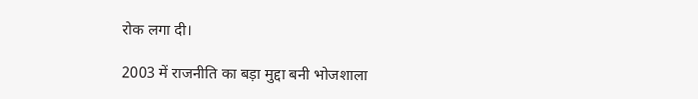रोक लगा दी।

2003 में राजनीति का बड़ा मुद्दा बनी भोजशाला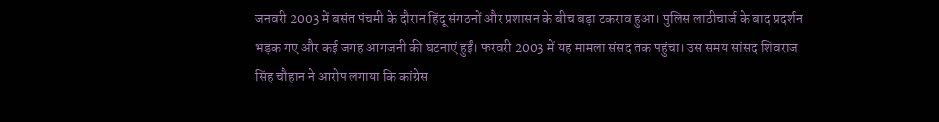जनवरी 2003 में बसंत पंचमी के दौरान हिंदू संगठनों और प्रशासन के बीच बड़ा टकराव हुआ। पुलिस लाठीचार्ज के बाद प्रदर्शन भड़क गए और कई जगह आगजनी की घटनाएं हुईं। फरवरी 2003 में यह मामला संसद तक पहुंचा। उस समय सांसद शिवराज सिंह चौहान ने आरोप लगाया कि कांग्रेस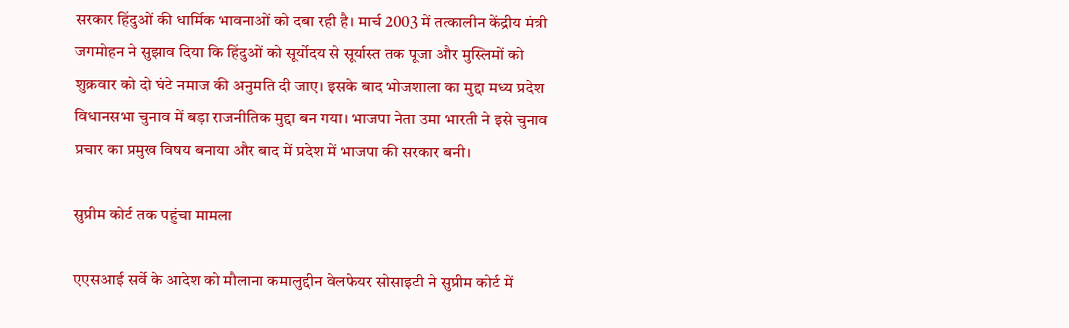सरकार हिंदुओं की धार्मिक भावनाओं को दबा रही है। मार्च 2003 में तत्कालीन केंद्रीय मंत्री जगमोहन ने सुझाव दिया कि हिंदुओं को सूर्योदय से सूर्यास्त तक पूजा और मुस्लिमों को शुक्रवार को दो घंटे नमाज की अनुमति दी जाए। इसके बाद भोजशाला का मुद्दा मध्य प्रदेश विधानसभा चुनाव में बड़ा राजनीतिक मुद्दा बन गया। भाजपा नेता उमा भारती ने इसे चुनाव प्रचार का प्रमुख विषय बनाया और बाद में प्रदेश में भाजपा की सरकार बनी।

सुप्रीम कोर्ट तक पहुंचा मामला

एएसआई सर्वे के आदेश को मौलाना कमालुद्दीन वेलफेयर सोसाइटी ने सुप्रीम कोर्ट में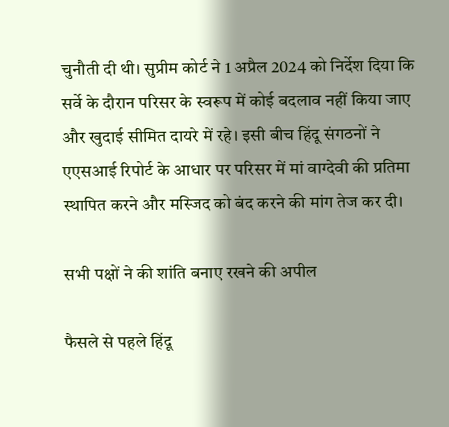चुनौती दी थी। सुप्रीम कोर्ट ने 1 अप्रैल 2024 को निर्देश दिया कि सर्वे के दौरान परिसर के स्वरूप में कोई बदलाव नहीं किया जाए और खुदाई सीमित दायरे में रहे। इसी बीच हिंदू संगठनों ने एएसआई रिपोर्ट के आधार पर परिसर में मां वाग्देवी की प्रतिमा स्थापित करने और मस्जिद को बंद करने की मांग तेज कर दी।

सभी पक्षों ने की शांति बनाए रखने की अपील

फैसले से पहले हिंदू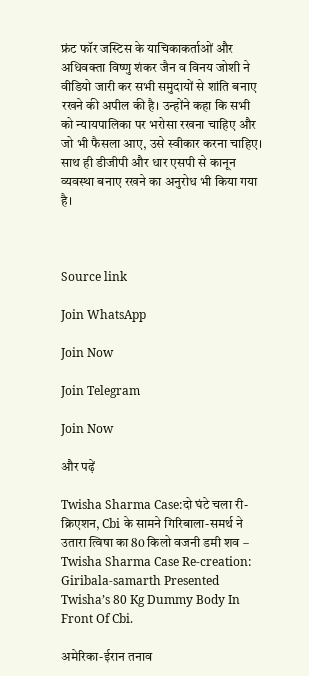फ्रंट फॉर जस्टिस के याचिकाकर्ताओं और अधिवक्ता विष्णु शंकर जैन व विनय जोशी ने वीडियो जारी कर सभी समुदायों से शांति बनाए रखने की अपील की है। उन्होंने कहा कि सभी को न्यायपालिका पर भरोसा रखना चाहिए और जो भी फैसला आए, उसे स्वीकार करना चाहिए। साथ ही डीजीपी और धार एसपी से कानून व्यवस्था बनाए रखने का अनुरोध भी किया गया है।



Source link

Join WhatsApp

Join Now

Join Telegram

Join Now

और पढ़ें

Twisha Sharma Case:दो घंटे चला री-क्रिएशन, Cbi के सामने गिरिबाला-समर्थ ने उतारा त्विषा का 80 किलो वजनी डमी शव – Twisha Sharma Case Re-creation: Giribala-samarth Presented Twisha’s 80 Kg Dummy Body In Front Of Cbi.

अमेरिका-ईरान तनाव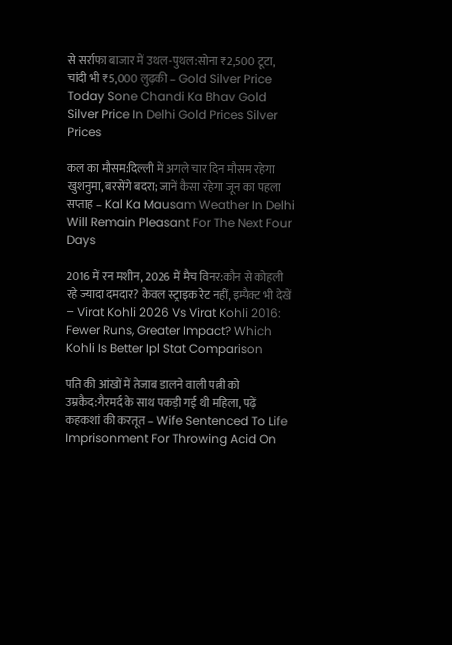से सर्राफा बाजार में उथल-पुथल:सोना ₹2,500 टूटा, चांदी भी ₹5,000 लुढ़की – Gold Silver Price Today Sone Chandi Ka Bhav Gold Silver Price In Delhi Gold Prices Silver Prices

कल का मौसम:दिल्ली में अगले चार दिन मौसम रहेगा खुशनुमा, बरसेंगे बदरा; जानें कैसा रहेगा जून का पहला सप्ताह – Kal Ka Mausam Weather In Delhi Will Remain Pleasant For The Next Four Days

2016 में रन मशीन, 2026 में मैच विनर:कौन से कोहली रहे ज्यादा दमदार? केवल स्ट्राइक रेट नहीं, इम्पैक्ट भी देखें – Virat Kohli 2026 Vs Virat Kohli 2016: Fewer Runs, Greater Impact? Which Kohli Is Better Ipl Stat Comparison

पति की आंखों में तेजाब डालने वाली पत्नी को उम्रकैद:गैरमर्द के साथ पकड़ी गई थी महिला, पढ़ें कहकशां की करतूत – Wife Sentenced To Life Imprisonment For Throwing Acid On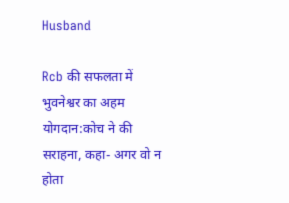Husband

Rcb की सफलता में भुवनेश्वर का अहम योगदान:कोच ने की सराहना, कहा- अगर वो न होता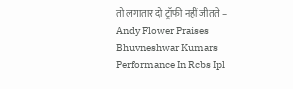तो लगातार दो ट्रॉफी नहीं जीतते – Andy Flower Praises Bhuvneshwar Kumars Performance In Rcbs Ipl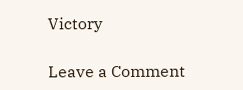Victory

Leave a Comment